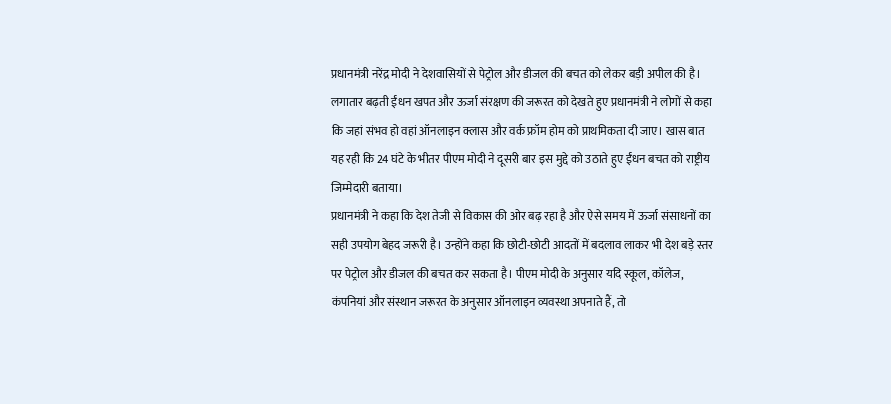प्रधानमंत्री नरेंद्र मोदी ने देशवासियों से पेट्रोल और डीजल की बचत को लेकर बड़ी अपील की है। लगातार बढ़ती ईंधन खपत और ऊर्जा संरक्षण की जरूरत को देखते हुए प्रधानमंत्री ने लोगों से कहा कि जहां संभव हो वहां ऑनलाइन क्लास और वर्क फ्रॉम होम को प्राथमिकता दी जाए। खास बात यह रही कि 24 घंटे के भीतर पीएम मोदी ने दूसरी बार इस मुद्दे को उठाते हुए ईंधन बचत को राष्ट्रीय जिम्मेदारी बताया।
प्रधानमंत्री ने कहा कि देश तेजी से विकास की ओर बढ़ रहा है और ऐसे समय में ऊर्जा संसाधनों का सही उपयोग बेहद जरूरी है। उन्होंने कहा कि छोटी-छोटी आदतों में बदलाव लाकर भी देश बड़े स्तर पर पेट्रोल और डीजल की बचत कर सकता है। पीएम मोदी के अनुसार यदि स्कूल, कॉलेज, कंपनियां और संस्थान जरूरत के अनुसार ऑनलाइन व्यवस्था अपनाते हैं, तो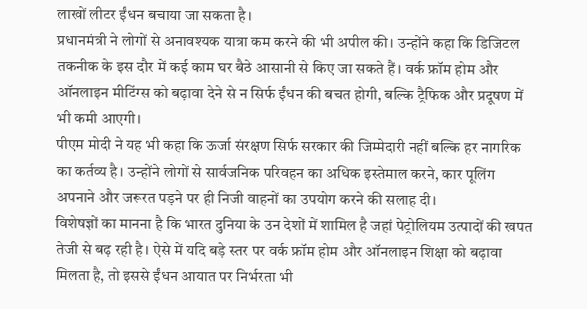लाखों लीटर ईंधन बचाया जा सकता है।
प्रधानमंत्री ने लोगों से अनावश्यक यात्रा कम करने की भी अपील की। उन्होंने कहा कि डिजिटल तकनीक के इस दौर में कई काम घर बैठे आसानी से किए जा सकते हैं। वर्क फ्रॉम होम और ऑनलाइन मीटिंग्स को बढ़ावा देने से न सिर्फ ईंधन की बचत होगी, बल्कि ट्रैफिक और प्रदूषण में भी कमी आएगी।
पीएम मोदी ने यह भी कहा कि ऊर्जा संरक्षण सिर्फ सरकार की जिम्मेदारी नहीं बल्कि हर नागरिक का कर्तव्य है। उन्होंने लोगों से सार्वजनिक परिवहन का अधिक इस्तेमाल करने, कार पूलिंग अपनाने और जरूरत पड़ने पर ही निजी वाहनों का उपयोग करने की सलाह दी।
विशेषज्ञों का मानना है कि भारत दुनिया के उन देशों में शामिल है जहां पेट्रोलियम उत्पादों की खपत तेजी से बढ़ रही है। ऐसे में यदि बड़े स्तर पर वर्क फ्रॉम होम और ऑनलाइन शिक्षा को बढ़ावा मिलता है, तो इससे ईंधन आयात पर निर्भरता भी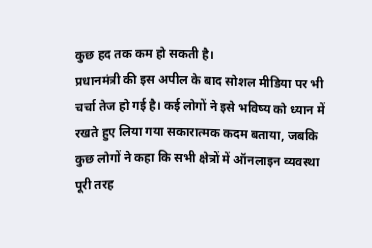कुछ हद तक कम हो सकती है।
प्रधानमंत्री की इस अपील के बाद सोशल मीडिया पर भी चर्चा तेज हो गई है। कई लोगों ने इसे भविष्य को ध्यान में रखते हुए लिया गया सकारात्मक कदम बताया, जबकि कुछ लोगों ने कहा कि सभी क्षेत्रों में ऑनलाइन व्यवस्था पूरी तरह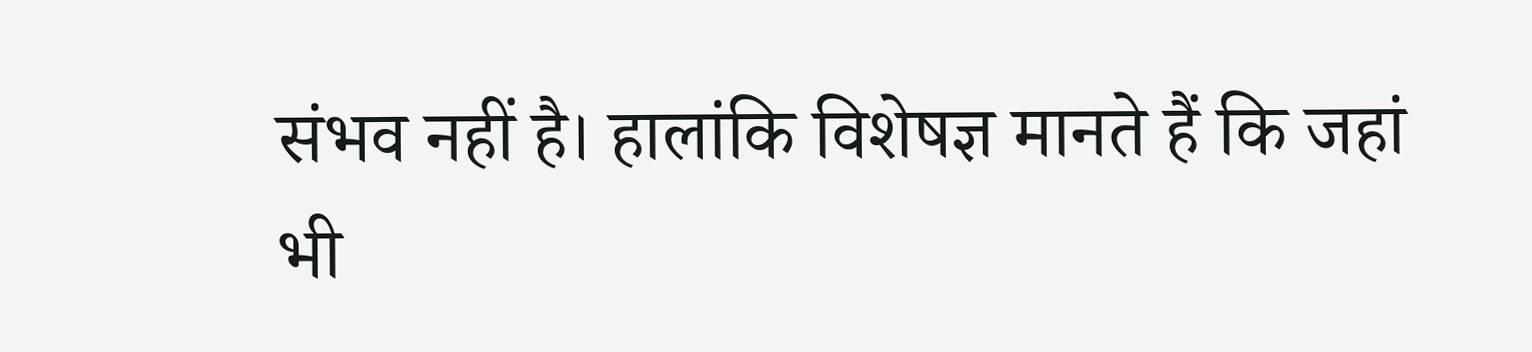संभव नहीं है। हालांकि विशेषज्ञ मानते हैं कि जहां भी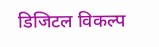डिजिटल विकल्प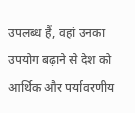उपलब्ध हैं, वहां उनका उपयोग बढ़ाने से देश को आर्थिक और पर्यावरणीय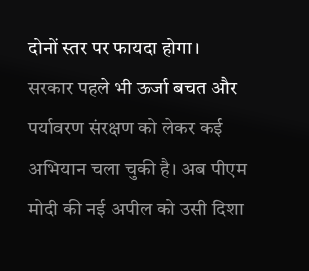दोनों स्तर पर फायदा होगा।
सरकार पहले भी ऊर्जा बचत और पर्यावरण संरक्षण को लेकर कई अभियान चला चुकी है। अब पीएम मोदी की नई अपील को उसी दिशा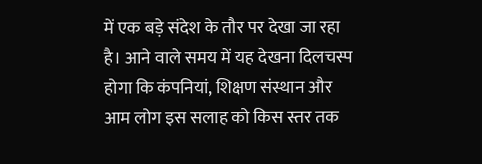में एक बड़े संदेश के तौर पर देखा जा रहा है। आने वाले समय में यह देखना दिलचस्प होगा कि कंपनियां, शिक्षण संस्थान और आम लोग इस सलाह को किस स्तर तक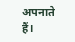अपनाते हैं।